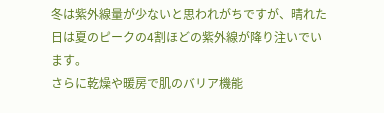冬は紫外線量が少ないと思われがちですが、晴れた日は夏のピークの4割ほどの紫外線が降り注いでいます。
さらに乾燥や暖房で肌のバリア機能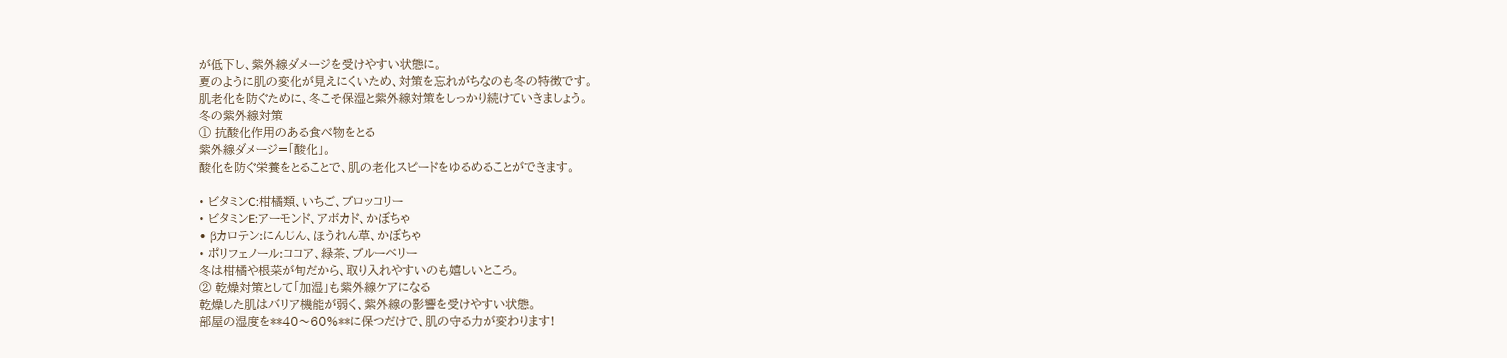が低下し、紫外線ダメージを受けやすい状態に。
夏のように肌の変化が見えにくいため、対策を忘れがちなのも冬の特徴です。
肌老化を防ぐために、冬こそ保湿と紫外線対策をしっかり続けていきましょう。
冬の紫外線対策
① 抗酸化作用のある食べ物をとる
紫外線ダメージ=「酸化」。
酸化を防ぐ栄養をとることで、肌の老化スピードをゆるめることができます。

• ビタミンC:柑橘類、いちご、ブロッコリー
• ビタミンE:アーモンド、アボカド、かぼちゃ
• βカロテン:にんじん、ほうれん草、かぼちゃ
• ポリフェノール:ココア、緑茶、ブルーベリー
冬は柑橘や根菜が旬だから、取り入れやすいのも嬉しいところ。
② 乾燥対策として「加湿」も紫外線ケアになる
乾燥した肌はバリア機能が弱く、紫外線の影響を受けやすい状態。
部屋の湿度を**40〜60%**に保つだけで、肌の守る力が変わります!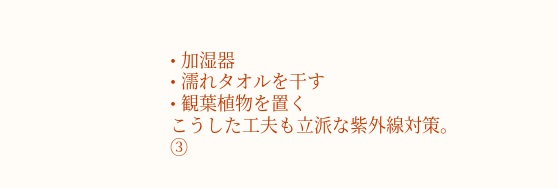• 加湿器
• 濡れタオルを干す
• 観葉植物を置く
こうした工夫も立派な紫外線対策。
③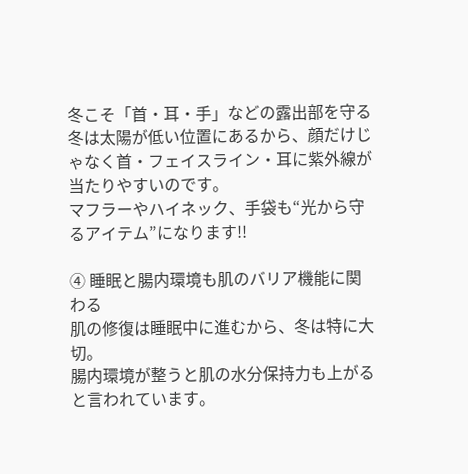冬こそ「首・耳・手」などの露出部を守る
冬は太陽が低い位置にあるから、顔だけじゃなく首・フェイスライン・耳に紫外線が当たりやすいのです。
マフラーやハイネック、手袋も“光から守るアイテム”になります!!

④ 睡眠と腸内環境も肌のバリア機能に関わる
肌の修復は睡眠中に進むから、冬は特に大切。
腸内環境が整うと肌の水分保持力も上がると言われています。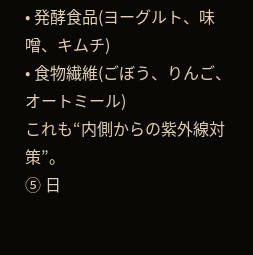• 発酵食品(ヨーグルト、味噌、キムチ)
• 食物繊維(ごぼう、りんご、オートミール)
これも“内側からの紫外線対策”。
⑤ 日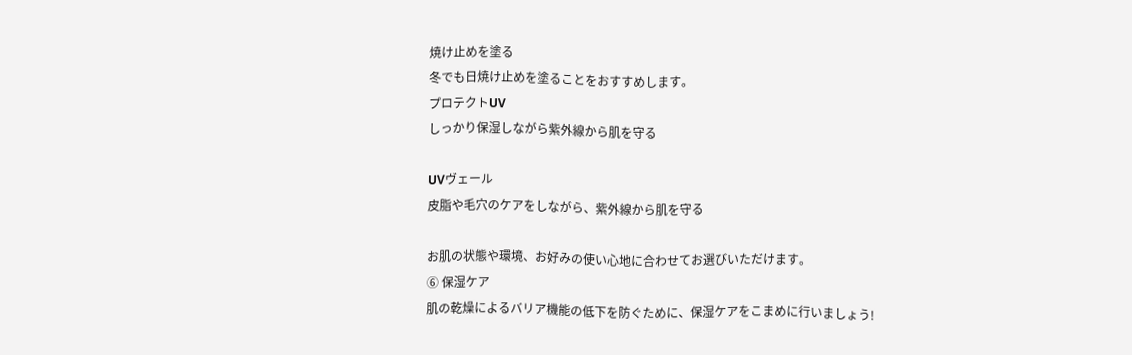焼け止めを塗る
冬でも日焼け止めを塗ることをおすすめします。
プロテクトUV
しっかり保湿しながら紫外線から肌を守る

UVヴェール
皮脂や毛穴のケアをしながら、紫外線から肌を守る

お肌の状態や環境、お好みの使い心地に合わせてお選びいただけます。
⑥ 保湿ケア
肌の乾燥によるバリア機能の低下を防ぐために、保湿ケアをこまめに行いましょう!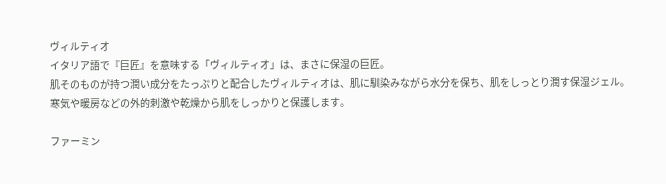ヴィルティオ
イタリア語で『巨匠』を意味する「ヴィルティオ」は、まさに保湿の巨匠。
肌そのものが持つ潤い成分をたっぷりと配合したヴィルティオは、肌に馴染みながら水分を保ち、肌をしっとり潤す保湿ジェル。
寒気や暖房などの外的刺激や乾燥から肌をしっかりと保護します。

ファーミン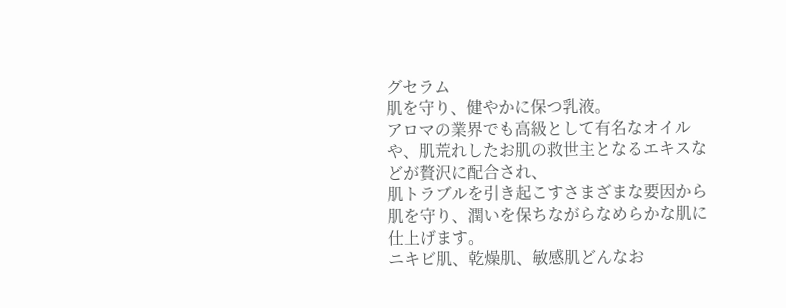グセラム
肌を守り、健やかに保つ乳液。
アロマの業界でも高級として有名なオイルや、肌荒れしたお肌の救世主となるエキスなどが贅沢に配合され、
肌トラブルを引き起こすさまざまな要因から肌を守り、潤いを保ちながらなめらかな肌に仕上げます。
ニキビ肌、乾燥肌、敏感肌どんなお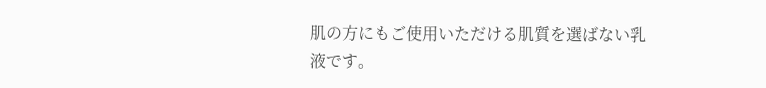肌の方にもご使用いただける肌質を選ばない乳液です。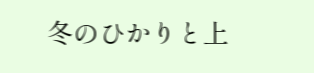冬のひかりと上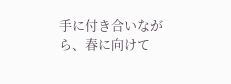手に付き合いながら、春に向けて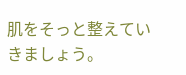肌をそっと整えていきましょう。